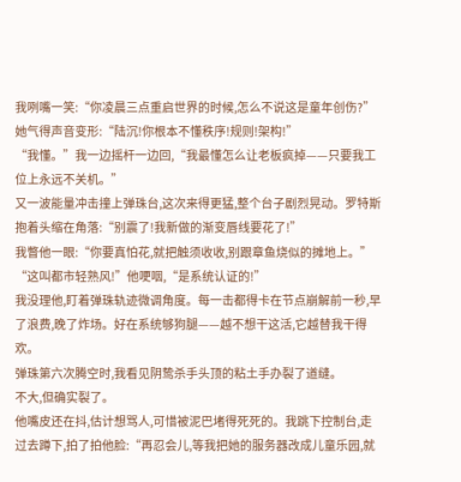我咧嘴一笑:“你凌晨三点重启世界的时候,怎么不说这是童年创伤?”
她气得声音变形:“陆沉!你根本不懂秩序!规则!架构!”
“我懂。”我一边摇杆一边回,“我最懂怎么让老板疯掉——只要我工位上永远不关机。”
又一波能量冲击撞上弹珠台,这次来得更猛,整个台子剧烈晃动。罗特斯抱着头缩在角落:“别震了!我新做的渐变唇线要花了!”
我瞥他一眼:“你要真怕花,就把触须收收,别跟章鱼烧似的摊地上。”
“这叫都市轻熟风!”他哽咽,“是系统认证的!”
我没理他,盯着弹珠轨迹微调角度。每一击都得卡在节点崩解前一秒,早了浪费,晚了炸场。好在系统够狗腿——越不想干这活,它越替我干得欢。
弹珠第六次腾空时,我看见阴鸷杀手头顶的粘土手办裂了道缝。
不大,但确实裂了。
他嘴皮还在抖,估计想骂人,可惜被泥巴堵得死死的。我跳下控制台,走过去蹲下,拍了拍他脸:“再忍会儿,等我把她的服务器改成儿童乐园,就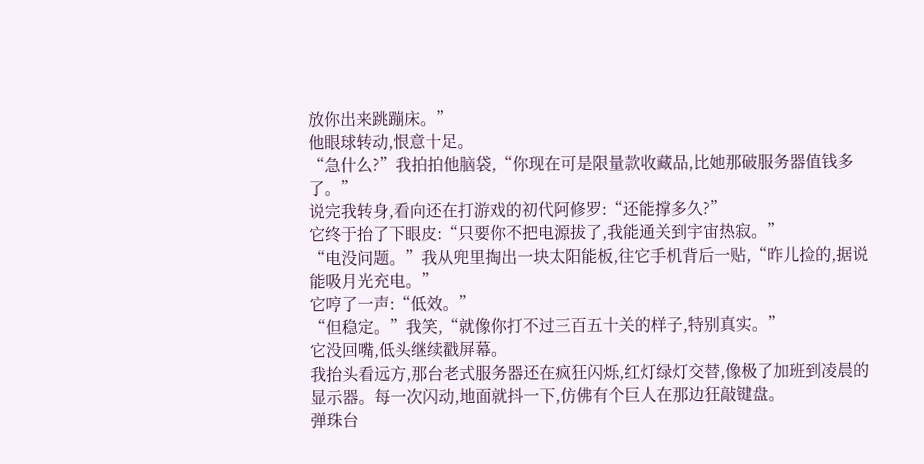放你出来跳蹦床。”
他眼球转动,恨意十足。
“急什么?”我拍拍他脑袋,“你现在可是限量款收藏品,比她那破服务器值钱多了。”
说完我转身,看向还在打游戏的初代阿修罗:“还能撑多久?”
它终于抬了下眼皮:“只要你不把电源拔了,我能通关到宇宙热寂。”
“电没问题。”我从兜里掏出一块太阳能板,往它手机背后一贴,“昨儿捡的,据说能吸月光充电。”
它哼了一声:“低效。”
“但稳定。”我笑,“就像你打不过三百五十关的样子,特别真实。”
它没回嘴,低头继续戳屏幕。
我抬头看远方,那台老式服务器还在疯狂闪烁,红灯绿灯交替,像极了加班到凌晨的显示器。每一次闪动,地面就抖一下,仿佛有个巨人在那边狂敲键盘。
弹珠台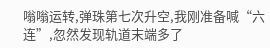嗡嗡运转,弹珠第七次升空,我刚准备喊“六连”,忽然发现轨道末端多了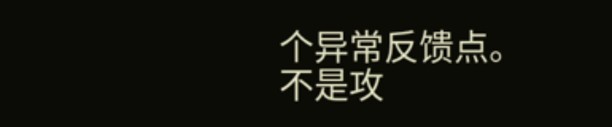个异常反馈点。
不是攻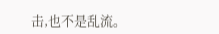击,也不是乱流。